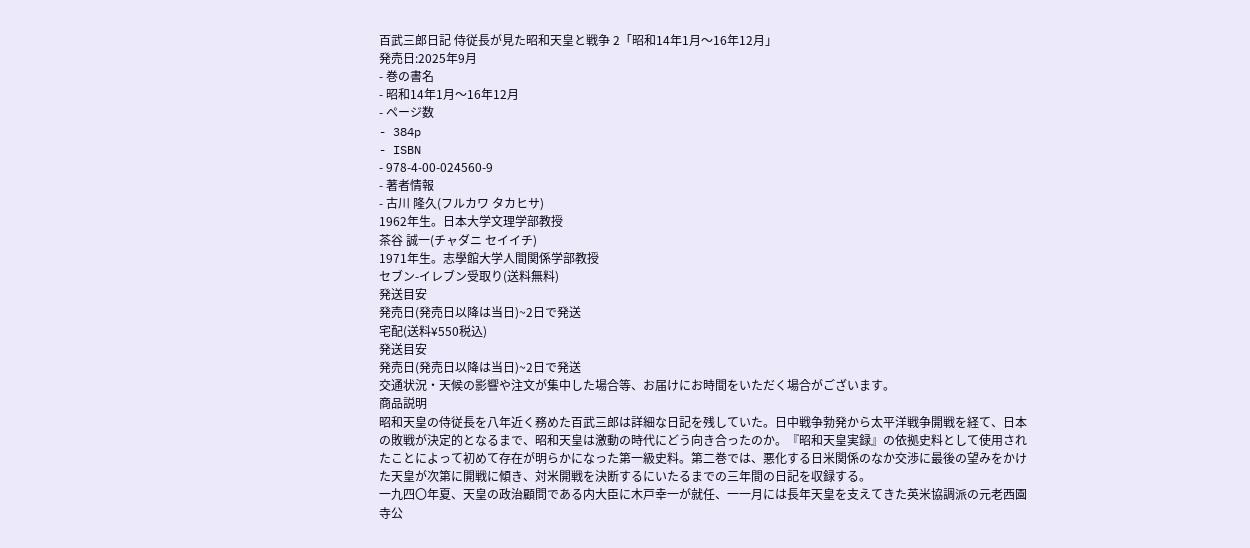百武三郎日記 侍従長が見た昭和天皇と戦争 2「昭和14年1月〜16年12月」
発売日:2025年9月
- 巻の書名
- 昭和14年1月〜16年12月
- ページ数
- 384p
- ISBN
- 978-4-00-024560-9
- 著者情報
- 古川 隆久(フルカワ タカヒサ)
1962年生。日本大学文理学部教授
茶谷 誠一(チャダニ セイイチ)
1971年生。志學館大学人間関係学部教授
セブン-イレブン受取り(送料無料)
発送目安
発売日(発売日以降は当日)~2日で発送
宅配(送料¥550税込)
発送目安
発売日(発売日以降は当日)~2日で発送
交通状況・天候の影響や注文が集中した場合等、お届けにお時間をいただく場合がございます。
商品説明
昭和天皇の侍従長を八年近く務めた百武三郎は詳細な日記を残していた。日中戦争勃発から太平洋戦争開戦を経て、日本の敗戦が決定的となるまで、昭和天皇は激動の時代にどう向き合ったのか。『昭和天皇実録』の依拠史料として使用されたことによって初めて存在が明らかになった第一級史料。第二巻では、悪化する日米関係のなか交渉に最後の望みをかけた天皇が次第に開戦に傾き、対米開戦を決断するにいたるまでの三年間の日記を収録する。
一九四〇年夏、天皇の政治顧問である内大臣に木戸幸一が就任、一一月には長年天皇を支えてきた英米協調派の元老西園寺公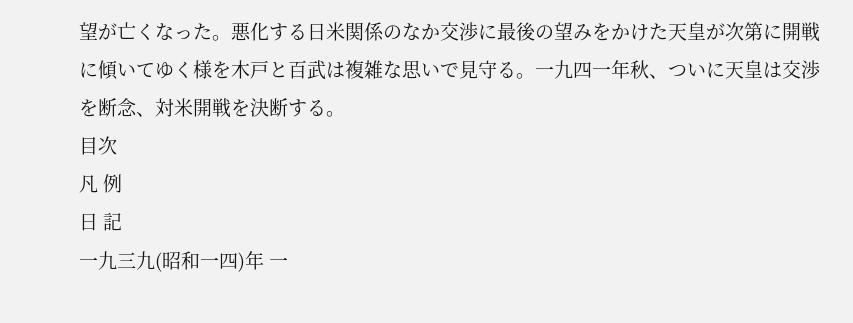望が亡くなった。悪化する日米関係のなか交渉に最後の望みをかけた天皇が次第に開戦に傾いてゆく様を木戸と百武は複雑な思いで見守る。一九四一年秋、ついに天皇は交渉を断念、対米開戦を決断する。
目次
凡 例
日 記
一九三九(昭和一四)年 一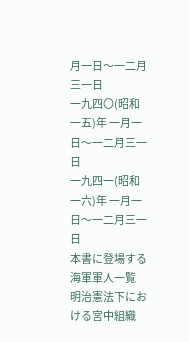月一日〜一二月三一日
一九四〇(昭和一五)年 一月一日〜一二月三一日
一九四一(昭和一六)年 一月一日〜一二月三一日
本書に登場する海軍軍人一覧
明治憲法下における宮中組織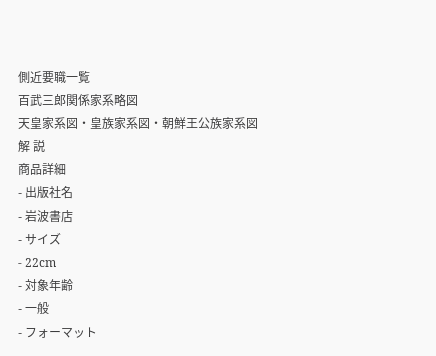側近要職一覧
百武三郎関係家系略図
天皇家系図・皇族家系図・朝鮮王公族家系図
解 説
商品詳細
- 出版社名
- 岩波書店
- サイズ
- 22cm
- 対象年齢
- 一般
- フォーマット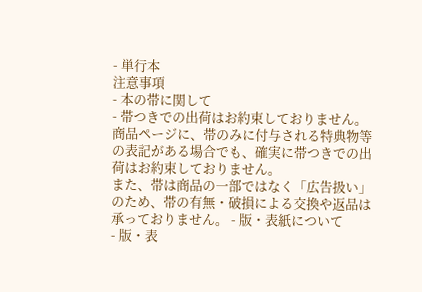- 単行本
注意事項
- 本の帯に関して
- 帯つきでの出荷はお約束しておりません。
商品ページに、帯のみに付与される特典物等の表記がある場合でも、確実に帯つきでの出荷はお約束しておりません。
また、帯は商品の一部ではなく「広告扱い」のため、帯の有無・破損による交換や返品は承っておりません。 - 版・表紙について
- 版・表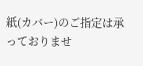紙(カバー)のご指定は承っておりませ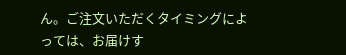ん。ご注文いただくタイミングによっては、お届けす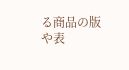る商品の版や表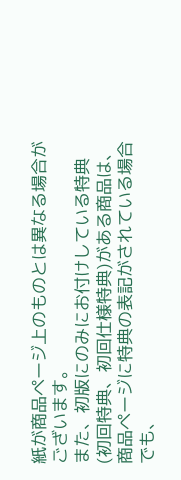紙が商品ページ上のものとは異なる場合がございます。
また、初版にのみにお付けしている特典(初回特典、初回仕様特典)がある商品は、商品ページに特典の表記がされている場合でも、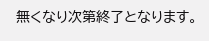無くなり次第終了となります。